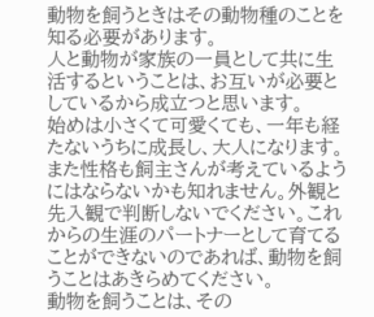動物を飼うときはその動物種のことを知る必要があります。
人と動物が家族の一員として共に生活するということは、お互いが必要としているから成立つと思います。
始めは小さくて可愛くても、一年も経たないうちに成長し、大人になります。また性格も飼主さんが考えているようにはならないかも知れません。外観と先入観で判断しないでください。これからの生涯のパートナーとして育てることができないのであれば、動物を飼うことはあきらめてください。
動物を飼うことは、その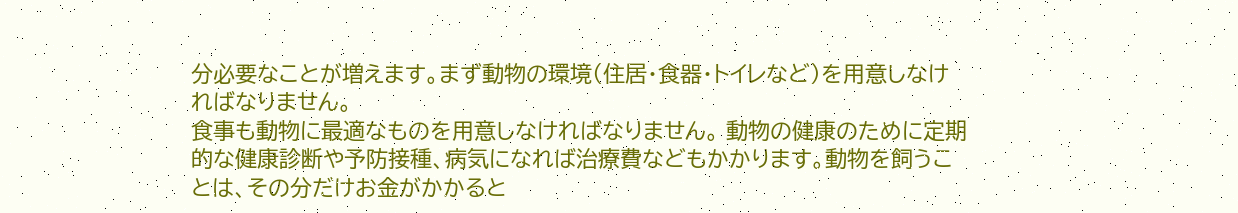分必要なことが増えます。まず動物の環境(住居・食器・トイレなど)を用意しなければなりません。
食事も動物に最適なものを用意しなければなりません。 動物の健康のために定期的な健康診断や予防接種、病気になれば治療費などもかかります。動物を飼うことは、その分だけお金がかかると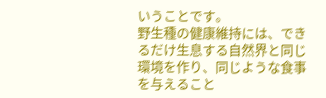いうことです。
野生種の健康維持には、できるだけ生息する自然界と同じ環境を作り、同じような食事を与えること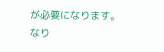が必要になります。
なり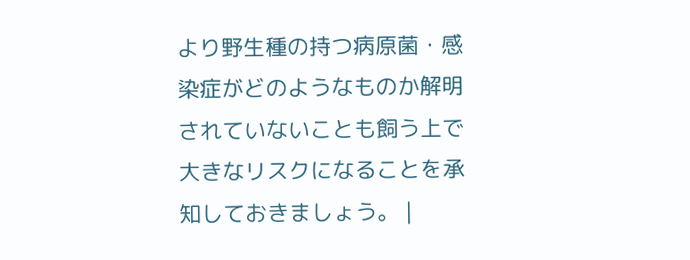より野生種の持つ病原菌・感染症がどのようなものか解明されていないことも飼う上で大きなリスクになることを承知しておきましょう。 |